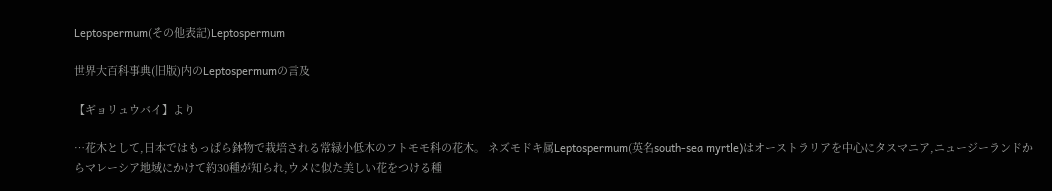Leptospermum(その他表記)Leptospermum

世界大百科事典(旧版)内のLeptospermumの言及

【ギョリュウバイ】より

…花木として,日本ではもっぱら鉢物で栽培される常緑小低木のフトモモ科の花木。 ネズモドキ属Leptospermum(英名south‐sea myrtle)はオーストラリアを中心にタスマニア,ニュージーランドからマレーシア地域にかけて約30種が知られ,ウメに似た美しい花をつける種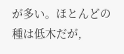が多い。ほとんどの種は低木だが,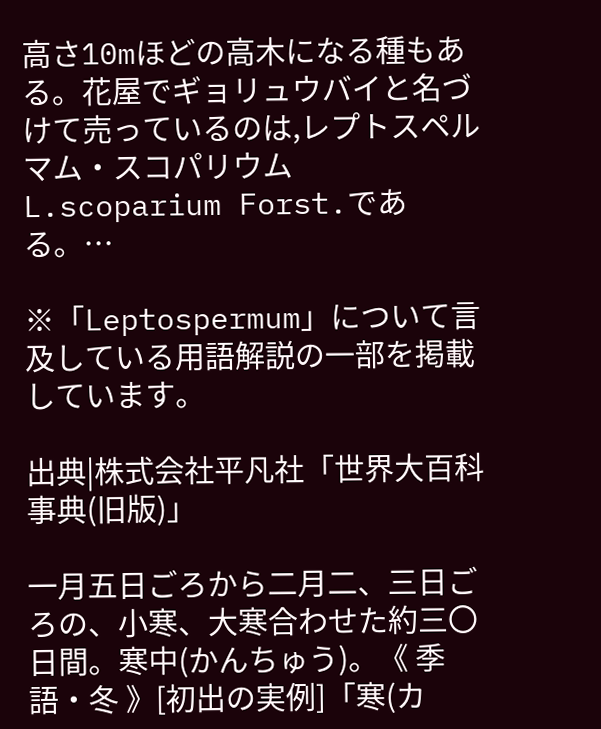高さ10mほどの高木になる種もある。花屋でギョリュウバイと名づけて売っているのは,レプトスペルマム・スコパリウムL.scoparium Forst.である。…

※「Leptospermum」について言及している用語解説の一部を掲載しています。

出典|株式会社平凡社「世界大百科事典(旧版)」

一月五日ごろから二月二、三日ごろの、小寒、大寒合わせた約三〇日間。寒中(かんちゅう)。《 季語・冬 》[初出の実例]「寒(カ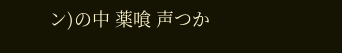ン)の中 薬喰 声つか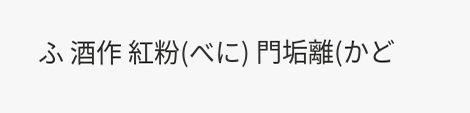ふ 酒作 紅粉(べに) 門垢離(かど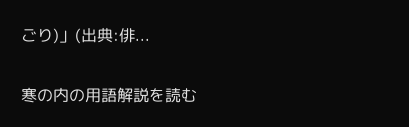ごり)」(出典:俳...

寒の内の用語解説を読む